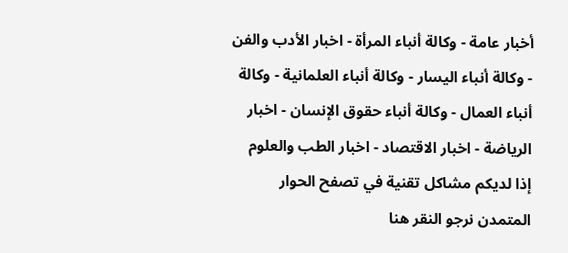أخبار عامة - وكالة أنباء المرأة - اخبار الأدب والفن - وكالة أنباء اليسار - وكالة أنباء العلمانية - وكالة أنباء العمال - وكالة أنباء حقوق الإنسان - اخبار الرياضة - اخبار الاقتصاد - اخبار الطب والعلوم
إذا لديكم مشاكل تقنية في تصفح الحوار المتمدن نرجو النقر هنا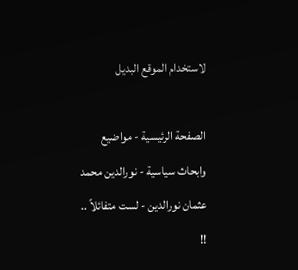لاستخدام الموقع البديل

الصفحة الرئيسية - مواضيع وابحاث سياسية - نورالدين محمد عثمان نورالدين - لست متفائلاً .. !!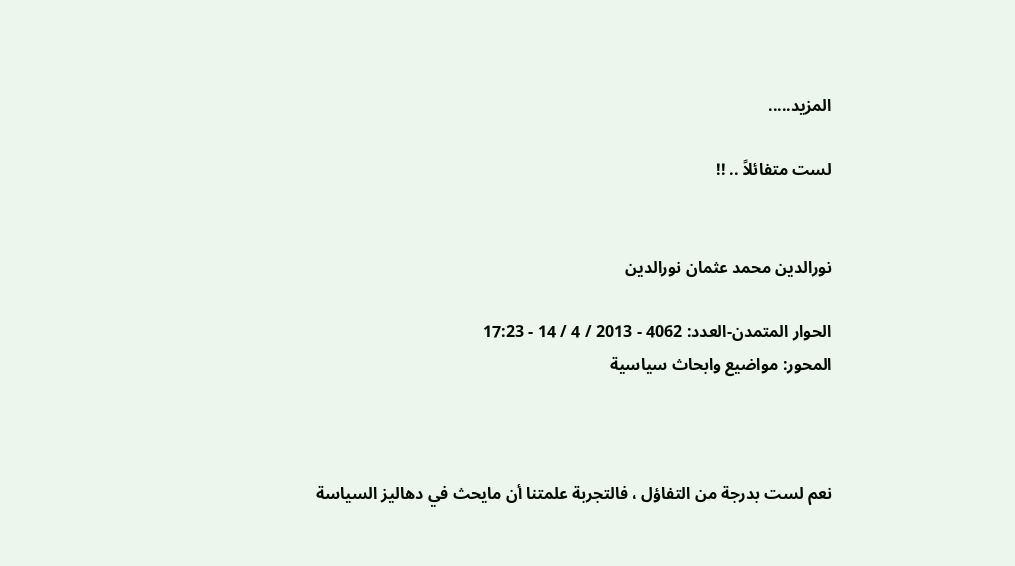المزيد.....

لست متفائلاً .. !!


نورالدين محمد عثمان نورالدين

الحوار المتمدن-العدد: 4062 - 2013 / 4 / 14 - 17:23
المحور: مواضيع وابحاث سياسية



نعم لست بدرجة من التفاؤل ، فالتجربة علمتنا أن مايحث في دهاليز السياسة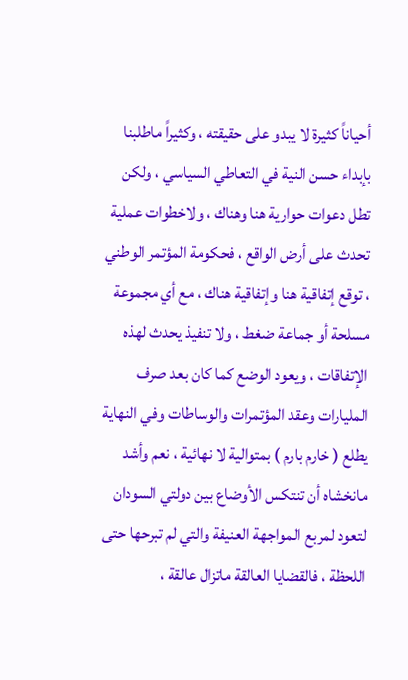أحياناً كثيرة لا يبدو على حقيقته ، وكثيراً ماطلبنا بإبداء حسن النية في التعاطي السياسي ، ولكن تطل دعوات حوارية هنا وهناك ، ولاخطوات عملية تحدث على أرض الواقع ، فحكومة المؤتمر الوطني ، توقع إتفاقية هنا وإتفاقية هناك ، مع أي مجموعة مسلحة أو جماعة ضغط ، ولا تنفيذ يحدث لهذه الإتفاقات ، ويعود الوضع كما كان بعد صرف المليارات وعقد المؤتمرات والوساطات وفي النهاية يطلع ( خارم بارم ) بمتوالية لا نهائية ، نعم وأشد مانخشاه أن تنتكس الأوضاع بين دولتي السودان لتعود لمربع المواجهة العنيفة والتي لم تبرحها حتى اللحظة ، فالقضايا العالقة ماتزال عالقة ،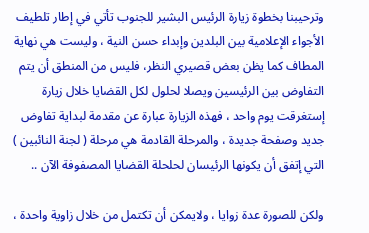وترحيبنا بخطوة زيارة الرئيس البشير للجنوب تأتي في إطار تلطيف الأجواء الإعلامية بين البلدين وإبداء حسن النية ، وليست هي نهاية المطاف كما يظن بعض قصيري النظر، فليس من المنطق أن يتم التفاوض بين الرئيسين ويصلا لحلول لكل القضايا خلال زيارة إستغرقت يوم واحد ، فهذه الزيارة عبارة عن مقدمة لبداية تفاوض جديد وصفحة جديدة ، والمرحلة القادمة هي مرحلة ( لجنة النائبين ) التي إتفق أن يكونها الرئيسان لحلحلة القضايا المصفوفة الآن ..

ولكن للصورة عدة زوايا ، ولايمكن أن تكتمل من خلال زاوية واحدة ،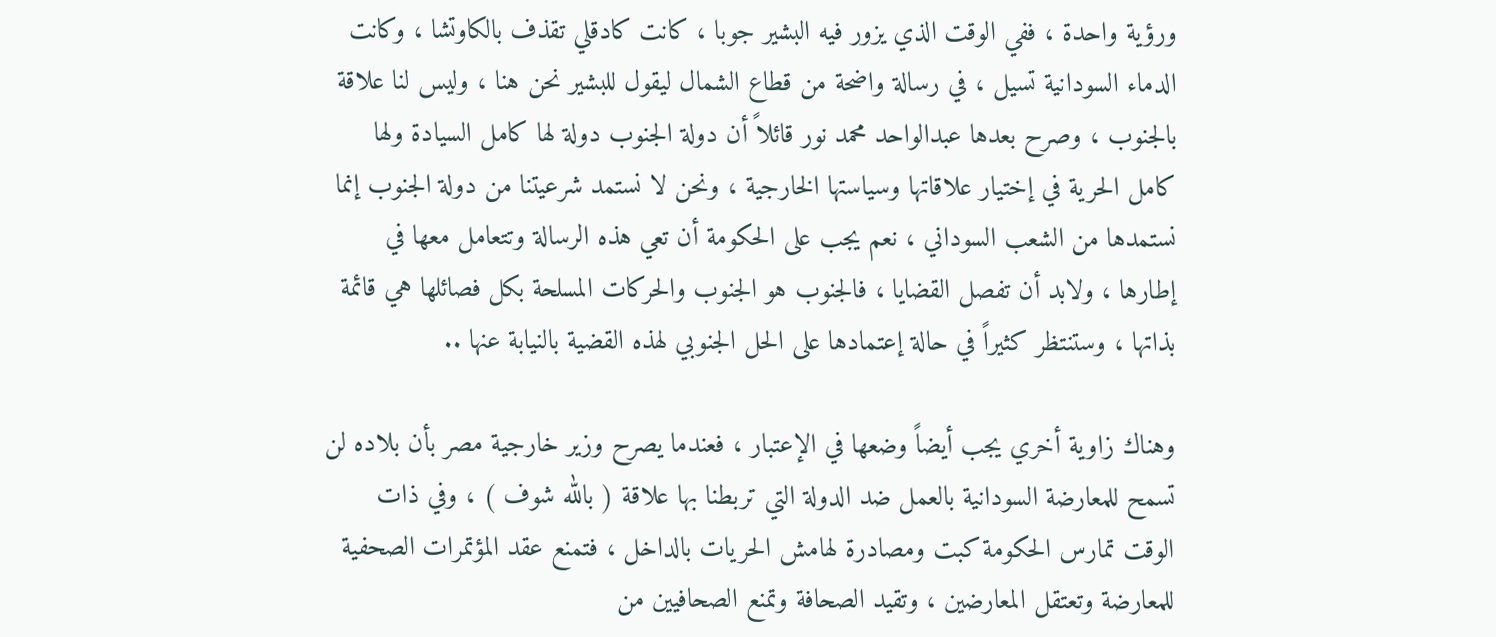ورؤية واحدة ، ففي الوقت الذي يزور فيه البشير جوبا ، كانت كادقلي تقذف بالكاوتشا ، وكانت الدماء السودانية تسيل ، في رسالة واضحة من قطاع الشمال ليقول للبشير نحن هنا ، وليس لنا علاقة بالجنوب ، وصرح بعدها عبدالواحد محمد نور قائلاً أن دولة الجنوب دولة لها كامل السيادة ولها كامل الحرية في إختيار علاقاتها وسياستها الخارجية ، ونحن لا نستمد شرعيتنا من دولة الجنوب إنما نستمدها من الشعب السوداني ، نعم يجب على الحكومة أن تعي هذه الرسالة وتتعامل معها في إطارها ، ولابد أن تفصل القضايا ، فالجنوب هو الجنوب والحركات المسلحة بكل فصائلها هي قائمة بذاتها ، وستنتظر كثيراً في حالة إعتمادها على الحل الجنوبي لهذه القضية بالنيابة عنها ..

وهناك زاوية أخري يجب أيضاً وضعها في الإعتبار ، فعندما يصرح وزير خارجية مصر بأن بلاده لن تسمح للمعارضة السودانية بالعمل ضد الدولة التي تربطنا بها علاقة ( بالله شوف ) ، وفي ذات الوقت تمارس الحكومة كبت ومصادرة لهامش الحريات بالداخل ، فتمنع عقد المؤتمرات الصحفية للمعارضة وتعتقل المعارضين ، وتقيد الصحافة وتمنع الصحافيين من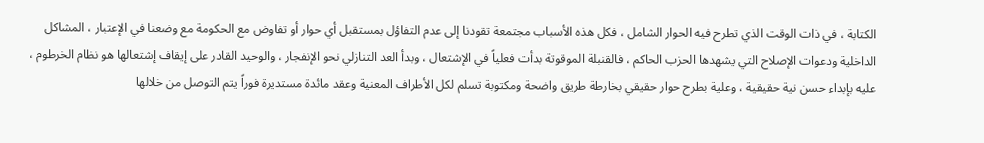الكتابة ، في ذات الوقت الذي تطرح فيه الحوار الشامل ، فكل هذه الأسباب مجتمعة تقودنا إلى عدم التفاؤل بمستقبل أي حوار أو تفاوض مع الحكومة مع وضعنا في الإعتبار ، المشاكل الداخلية ودعوات الإصلاح التي يشهدها الحزب الحاكم ، فالقنبلة الموقوتة بدأت فعلياً في الإشتعال ، وبدأ العد التنازلي نحو الإنفجار ، والوحيد القادر على إيقاف إشتعالها هو نظام الخرطوم ، عليه بإبداء حسن نية حقيقية ، وعلية بطرح حوار حقيقي بخارطة طريق واضحة ومكتوبة تسلم لكل الأطراف المعنية وعقد مائدة مستديرة فوراً يتم التوصل من خلالها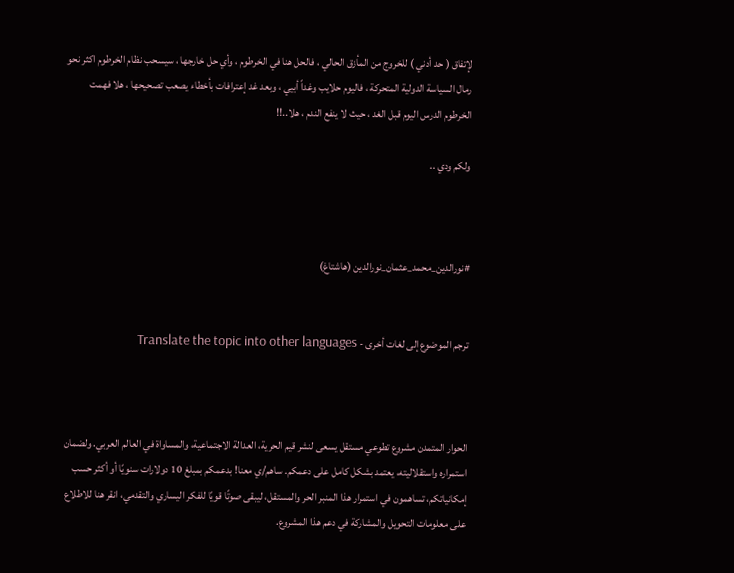لإتفاق ( حد أدني ) للخروج من المأزق الحالي ، فالحل هنا في الخرطوم ، وأي حل خارجها ، سيسحب نظام الخرطوم اكثر نحو رمال السياسة الدولية المتحركة ، فاليوم حلايب وغداً أبيي ، وبعد غد إعترافات بأخطاء يصعب تصحيحها ، هلا فهمت الخرطوم الدرس اليوم قبل الغد ، حيث لا ينفع الندم ، هلا..!!

ولكم ودي ..



#نورالدين_محمد_عثمان_نورالدين (هاشتاغ)


ترجم الموضوع إلى لغات أخرى - Translate the topic into other languages



الحوار المتمدن مشروع تطوعي مستقل يسعى لنشر قيم الحرية، العدالة الاجتماعية، والمساواة في العالم العربي. ولضمان استمراره واستقلاليته، يعتمد بشكل كامل على دعمكم. ساهم/ي معنا! بدعمكم بمبلغ 10 دولارات سنويًا أو أكثر حسب إمكانياتكم، تساهمون في استمرار هذا المنبر الحر والمستقل، ليبقى صوتًا قويًا للفكر اليساري والتقدمي، انقر هنا للاطلاع على معلومات التحويل والمشاركة في دعم هذا المشروع.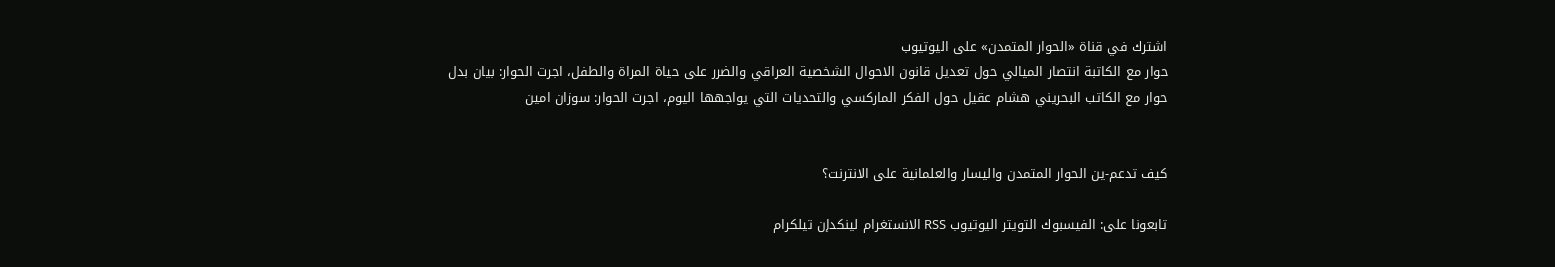اشترك في قناة «الحوار المتمدن» على اليوتيوب
حوار مع الكاتبة انتصار الميالي حول تعديل قانون الاحوال الشخصية العراقي والضرر على حياة المراة والطفل، اجرت الحوار: بيان بدل
حوار مع الكاتب البحريني هشام عقيل حول الفكر الماركسي والتحديات التي يواجهها اليوم، اجرت الحوار: سوزان امين


كيف تدعم-ين الحوار المتمدن واليسار والعلمانية على الانترنت؟

تابعونا على: الفيسبوك التويتر اليوتيوب RSS الانستغرام لينكدإن تيلكرام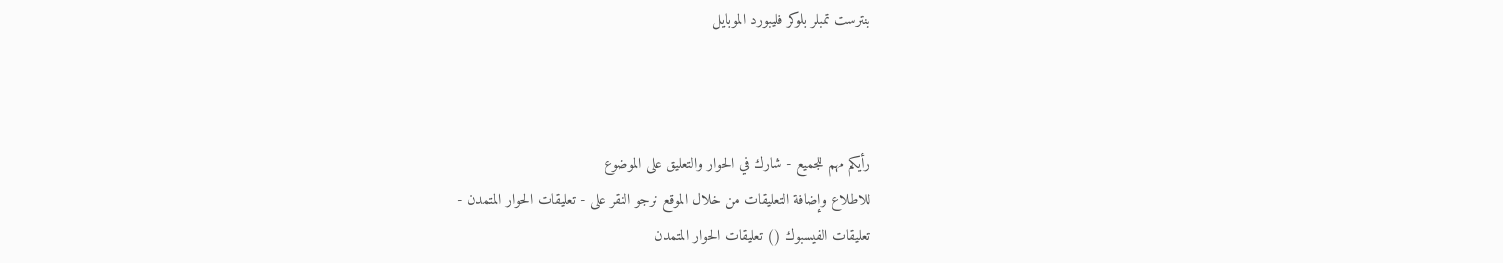بنترست تمبلر بلوكر فليبورد الموبايل



رأيكم مهم للجميع - شارك في الحوار والتعليق على الموضوع
للاطلاع وإضافة التعليقات من خلال الموقع نرجو النقر على - تعليقات الحوار المتمدن -
تعليقات الفيسبوك () تعليقات الحوار المتمدن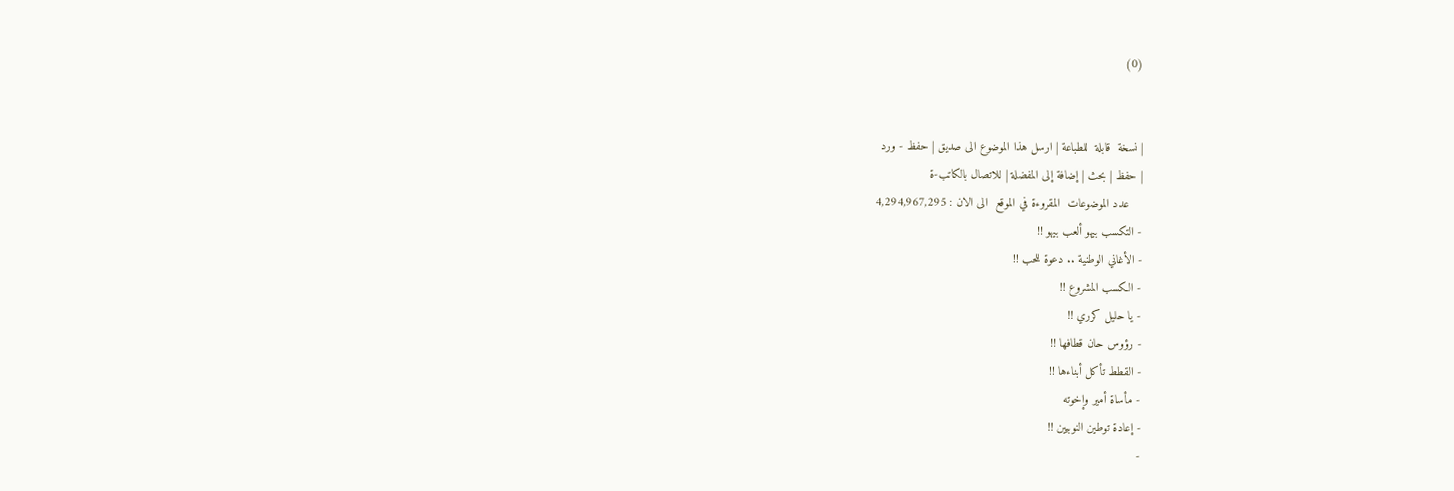(0)


| نسخة  قابلة  للطباعة | ارسل هذا الموضوع الى صديق | حفظ - ورد
| حفظ | بحث | إضافة إلى المفضلة | للاتصال بالكاتب-ة
    عدد الموضوعات  المقروءة في الموقع  الى الان : 4,294,967,295
- التكسب بيهو ألعب بيهو !!
- الأغاني الوطنية .. دعوة للحب !!
- الكسب المشروع !!
- يا حليل كرري !!
- رؤوس حان قطافها !!
- القطط تأكل أبناءها !!
- مأساة أمير وإخوته
- إعادة توطين النوبيين !!
-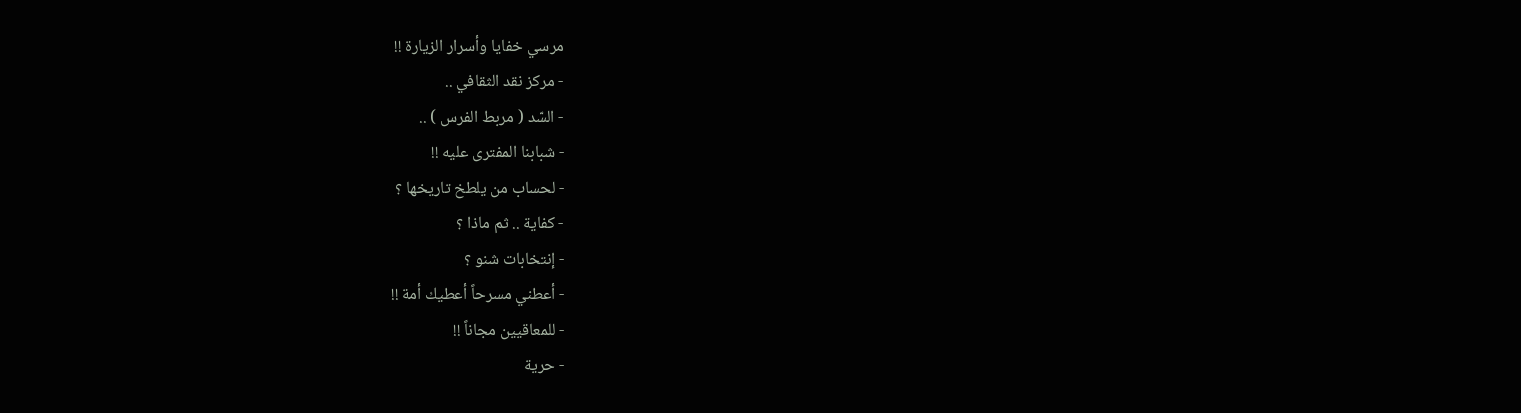مرسي خفايا وأسرار الزيارة !!
- مركز نقد الثقافي ..
- السّد ( مربط الفرس ) ..
- شبابنا المفترى عليه !!
- لحساب من يلطخ تاريخها ؟
- كفاية .. ثم ماذا ؟
- إنتخابات شنو ؟
- أعطني مسرحاً أعطيك أمة !!
- للمعاقيين مجاناً !!
- حرية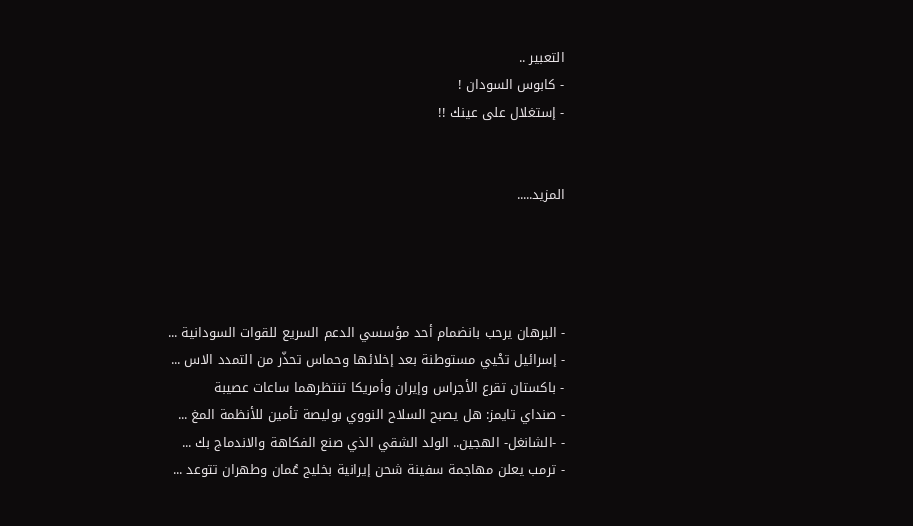التعبير ..
- كابوس السودان !
- إستغلال على عينك !!


المزيد.....




- البرهان يرحب بانضمام أحد مؤسسي الدعم السريع للقوات السودانية ...
- إسرائيل تحْيي مستوطنة بعد إخلائها وحماس تحذّر من التمدد الاس ...
- باكستان تقرع الأجراس وإيران وأمريكا تنتظرهما ساعات عصيبة
- صنداي تايمز: هل يصبح السلاح النووي بوليصة تأمين للأنظمة المغ ...
- -الشانغل- الهجين.. الولد الشقي الذي صنع الفكاهة والاندماج بك ...
- ترمب يعلن مهاجمة سفينة شحن إيرانية بخليج عُمان وطهران تتوعد ...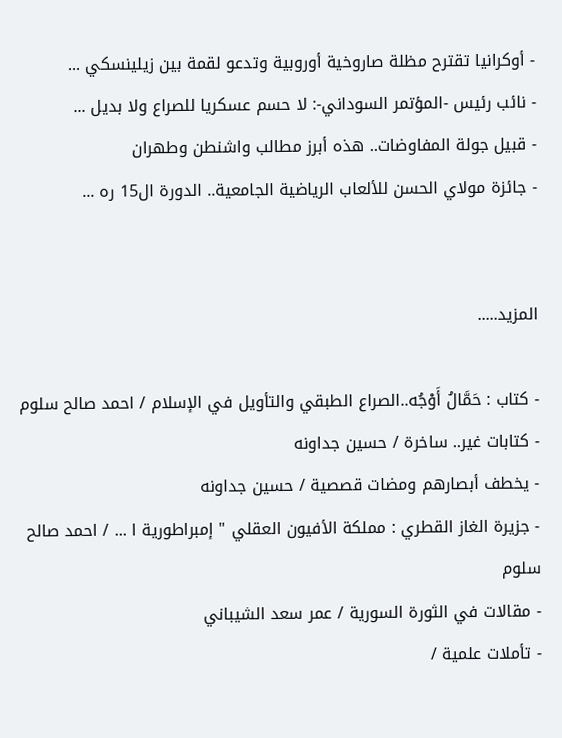- أوكرانيا تقترح مظلة صاروخية أوروبية وتدعو لقمة بين زيلينسكي ...
- نائب رئيس -المؤتمر السوداني-: لا حسم عسكريا للصراع ولا بديل ...
- قبيل جولة المفاوضات.. هذه أبرز مطالب واشنطن وطهران
- جائزة مولاي الحسن للألعاب الرياضية الجامعية.. الدورة ال15 ره ...


المزيد.....

- كتاب : حَمَّالُ أَوْجُه..الصراع الطبقي والتأويل في الإسلام / احمد صالح سلوم
- كتابات غير.. ساخرة / حسين جداونه
- يخطف أبصارهم ومضات قصصية / حسين جداونه
- جزيرة الغاز القطري : مملكة الأفيون العقلي " إمبراطورية ا ... / احمد صالح سلوم
- مقالات في الثورة السورية / عمر سعد الشيباني
- تأملات علمية /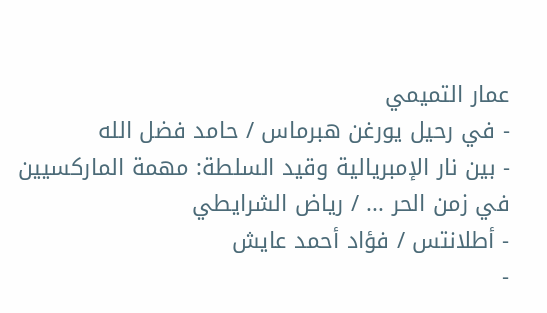عمار التميمي
- في رحيل يورغن هبرماس / حامد فضل الله
- بين نار الإمبريالية وقيد السلطة: مهمة الماركسيين في زمن الحر ... / رياض الشرايطي
- أطلانتس / فؤاد أحمد عايش
-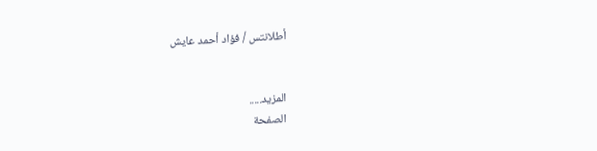أطلانتس / فؤاد أحمد عايش


المزيد.....
الصفحة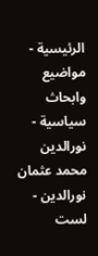الرئيسية - مواضيع وابحاث سياسية - نورالدين محمد عثمان نورالدين - لست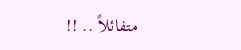متفائلاً .. !!